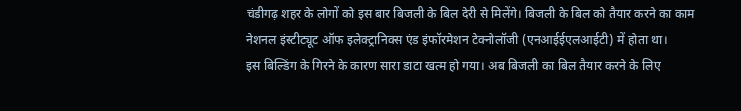चंडीगढ़ शहर के लोगों को इस बार बिजली के बिल देरी से मिलेंगे। बिजली के बिल को तैयार करने का काम नेशनल इंस्टीट्यूट ऑफ इलेक्ट्रानिक्स एंड इंफॉरमेशन टेक्नोलॉजी (एनआईईएलआईटी) में होता था।
इस बिल्डिंग के गिरने के कारण सारा डाटा खत्म हो गया। अब बिजली का बिल तैयार करने के लिए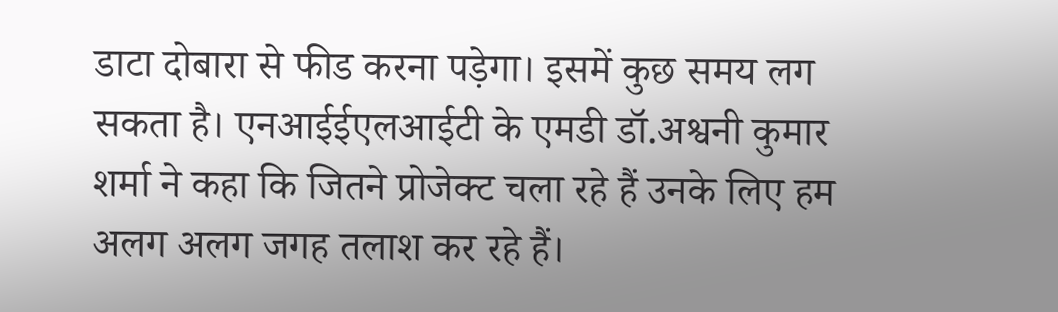डाटा दोबारा से फीड करना पड़ेगा। इसमें कुछ समय लग सकता है। एनआईईएलआईटी के एमडी डॉ.अश्वनी कुमार शर्मा ने कहा कि जितने प्रोजेक्ट चला रहे हैं उनके लिए हम अलग अलग जगह तलाश कर रहे हैं।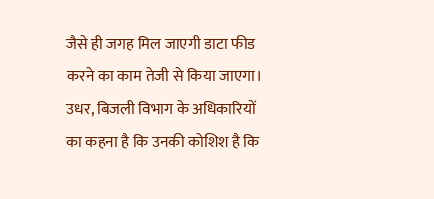जैसे ही जगह मिल जाएगी डाटा फीड करने का काम तेजी से किया जाएगा। उधर, बिजली विभाग के अधिकारियों का कहना है कि उनकी कोशिश है कि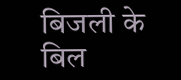बिजली के बिल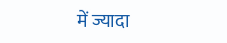में ज्यादा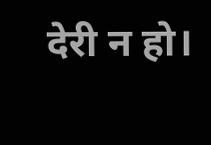देरी न हो।